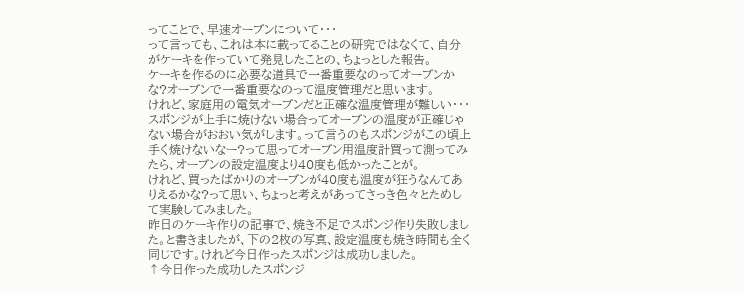ってことで、早速オーブンについて・・・
って言っても、これは本に載ってることの研究ではなくて、自分がケーキを作っていて発見したことの、ちょっとした報告。
ケーキを作るのに必要な道具で一番重要なのってオーブンかな?オーブンで一番重要なのって温度管理だと思います。
けれど、家庭用の電気オーブンだと正確な温度管理が難しい・・・スポンジが上手に焼けない場合ってオーブンの温度が正確じゃない場合がおおい気がします。って言うのもスポンジがこの頃上手く焼けないなー?って思ってオーブン用温度計買って測ってみたら、オーブンの設定温度より40度も低かったことが。
けれど、買ったばかりのオーブンが40度も温度が狂うなんてありえるかな?って思い、ちょっと考えがあってさっき色々とためして実験してみました。
昨日のケーキ作りの記事で、焼き不足でスポンジ作り失敗しました。と書きましたが、下の2枚の写真、設定温度も焼き時間も全く同じです。けれど今日作ったスポンジは成功しました。
↑今日作った成功したスポンジ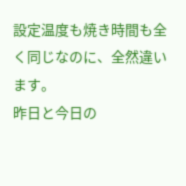設定温度も焼き時間も全く同じなのに、全然違います。
昨日と今日の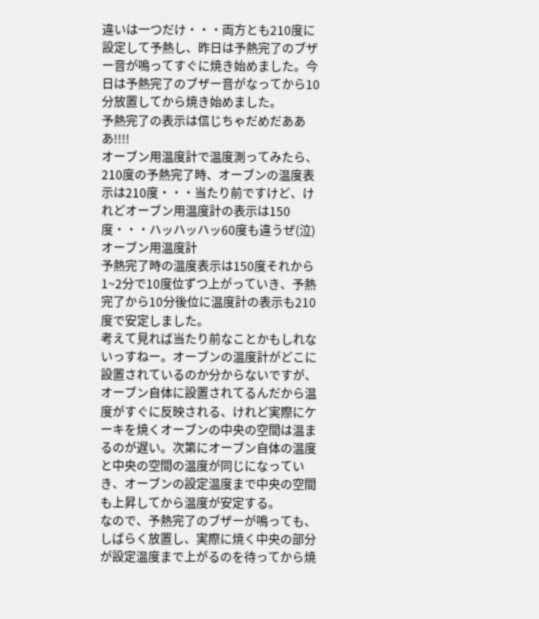違いは一つだけ・・・両方とも210度に設定して予熱し、昨日は予熱完了のブザー音が鳴ってすぐに焼き始めました。今日は予熱完了のブザー音がなってから10分放置してから焼き始めました。
予熱完了の表示は信じちゃだめだあああ!!!!
オーブン用温度計で温度測ってみたら、210度の予熱完了時、オーブンの温度表示は210度・・・当たり前ですけど、けれどオーブン用温度計の表示は150度・・・ハッハッハッ60度も違うぜ(泣)
オーブン用温度計
予熱完了時の温度表示は150度それから1~2分で10度位ずつ上がっていき、予熱完了から10分後位に温度計の表示も210度で安定しました。
考えて見れば当たり前なことかもしれないっすねー。オーブンの温度計がどこに設置されているのか分からないですが、オーブン自体に設置されてるんだから温度がすぐに反映される、けれど実際にケーキを焼くオーブンの中央の空間は温まるのが遅い。次第にオーブン自体の温度と中央の空間の温度が同じになっていき、オーブンの設定温度まで中央の空間も上昇してから温度が安定する。
なので、予熱完了のブザーが鳴っても、しばらく放置し、実際に焼く中央の部分が設定温度まで上がるのを待ってから焼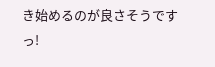き始めるのが良さそうですっ!